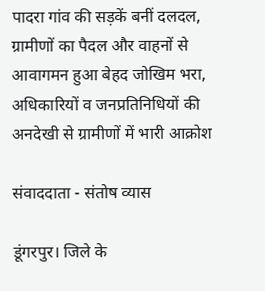पादरा गांव की सड़कें बनीं दलदल, ग्रामीणों का पैदल और वाहनों से आवागमन हुआ बेहद जोखिम भरा, अधिकारियों व जनप्रतिनिधियों की अनदेखी से ग्रामीणों में भारी आक्रोश

संवाददाता - संतोष व्यास

डूंगरपुर। जिले के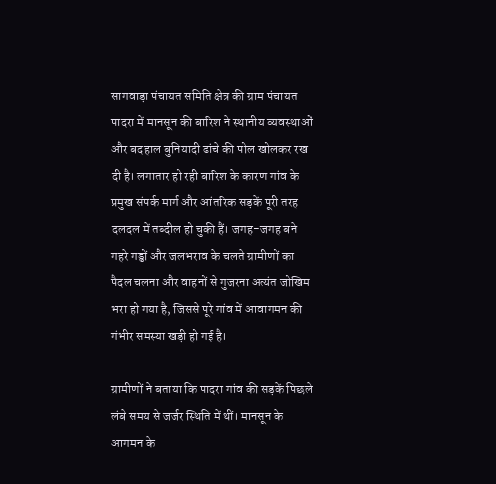सागवाड़ा पंचायत समिति क्षेत्र की ग्राम पंचायत पादरा में मानसून की बारिश ने स्थानीय व्यवस्थाओं और बदहाल बुनियादी ढांचे की पोल खोलकर रख दी है। लगातार हो रही बारिश के कारण गांव के प्रमुख संपर्क मार्ग और आंतरिक सड़कें पूरी तरह दलदल में तब्दील हो चुकी हैं। जगह-जगह बने गहरे गड्ढों और जलभराव के चलते ग्रामीणों का पैदल चलना और वाहनों से गुजरना अत्यंत जोखिम भरा हो गया है, जिससे पूरे गांव में आवागमन की गंभीर समस्या खड़ी हो गई है।

ग्रामीणों ने बताया कि पादरा गांव की सड़कें पिछले लंबे समय से जर्जर स्थिति में थीं। मानसून के आगमन के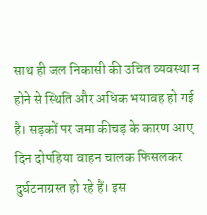साथ ही जल निकासी की उचित व्यवस्था न होने से स्थिति और अधिक भयावह हो गई है। सड़कों पर जमा कीचड़ के कारण आए दिन दोपहिया वाहन चालक फिसलकर दुर्घटनाग्रस्त हो रहे हैं। इस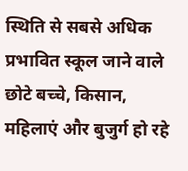स्थिति से सबसे अधिक प्रभावित स्कूल जाने वाले छोटे बच्चे, किसान, महिलाएं और बुजुर्ग हो रहे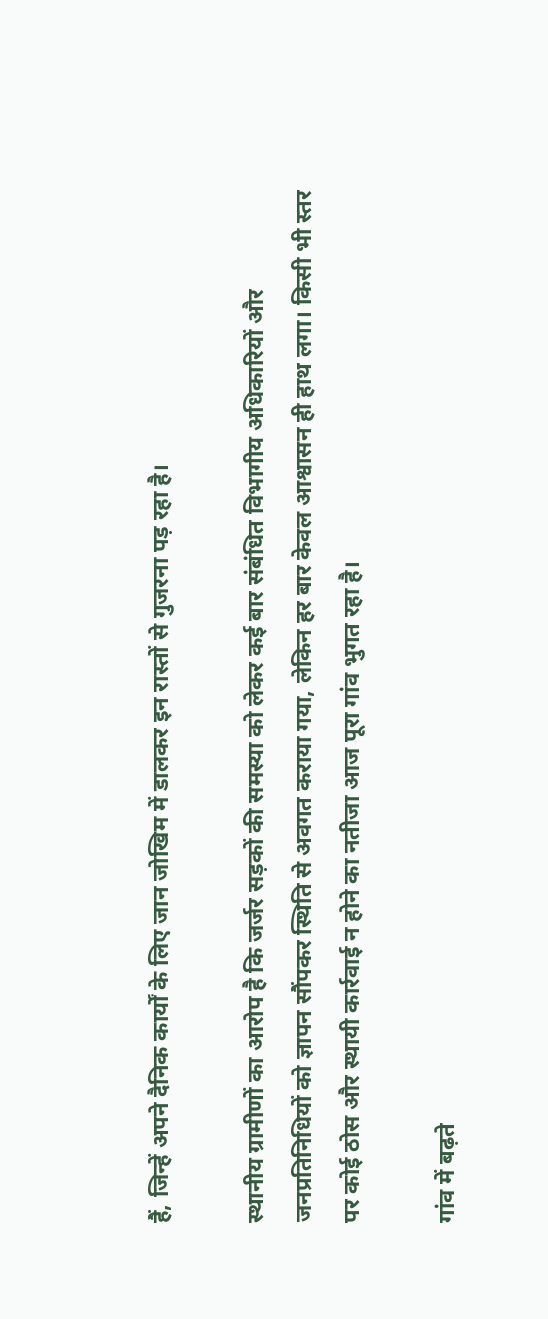हैं, जिन्हें अपने दैनिक कार्यों के लिए जान जोखिम में डालकर इन रास्तों से गुजरना पड़ रहा है।

स्थानीय ग्रामीणों का आरोप है कि जर्जर सड़कों की समस्या को लेकर कई बार संबंधित विभागीय अधिकारियों और जनप्रतिनिधियों को ज्ञापन सौंपकर स्थिति से अवगत कराया गया, लेकिन हर बार केवल आश्वासन ही हाथ लगा। किसी भी स्तर पर कोई ठोस और स्थायी कार्रवाई न होने का नतीजा आज पूरा गांव भुगत रहा है।

गांव में बढ़ते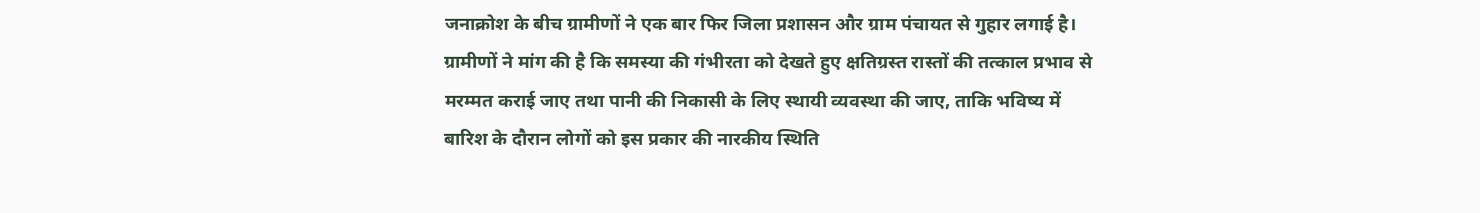जनाक्रोश के बीच ग्रामीणों ने एक बार फिर जिला प्रशासन और ग्राम पंचायत से गुहार लगाई है। ग्रामीणों ने मांग की है कि समस्या की गंभीरता को देखते हुए क्षतिग्रस्त रास्तों की तत्काल प्रभाव से मरम्मत कराई जाए तथा पानी की निकासी के लिए स्थायी व्यवस्था की जाए, ताकि भविष्य में बारिश के दौरान लोगों को इस प्रकार की नारकीय स्थिति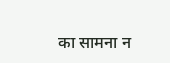का सामना न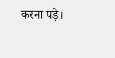करना पड़े।